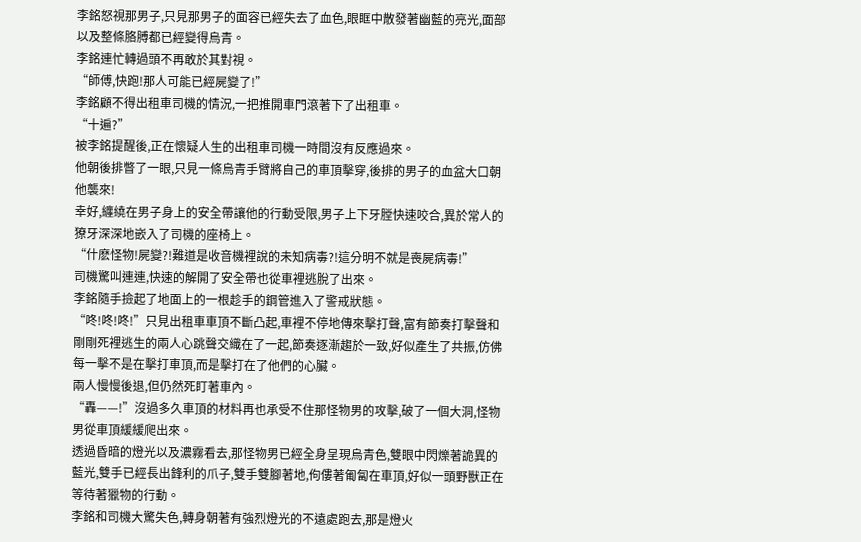李銘怒視那男子,只見那男子的面容已經失去了血色,眼眶中散發著幽藍的亮光,面部以及整條胳膊都已經變得烏青。
李銘連忙轉過頭不再敢於其對視。
“師傅,快跑!那人可能已經屍變了!”
李銘顧不得出租車司機的情況,一把推開車門滾著下了出租車。
“十遍?”
被李銘提醒後,正在懷疑人生的出租車司機一時間沒有反應過來。
他朝後排瞥了一眼,只見一條烏青手臂將自己的車頂擊穿,後排的男子的血盆大口朝他襲來!
幸好,纏繞在男子身上的安全帶讓他的行動受限,男子上下牙膛快速咬合,異於常人的獠牙深深地嵌入了司機的座椅上。
“什麽怪物!屍變?!難道是收音機裡說的未知病毒?!這分明不就是喪屍病毒!”
司機驚叫連連,快速的解開了安全帶也從車裡逃脫了出來。
李銘隨手撿起了地面上的一根趁手的鋼管進入了警戒狀態。
“咚!咚!咚!”只見出租車車頂不斷凸起,車裡不停地傳來擊打聲,富有節奏打擊聲和剛剛死裡逃生的兩人心跳聲交織在了一起,節奏逐漸趨於一致,好似產生了共振,仿佛每一擊不是在擊打車頂,而是擊打在了他們的心臟。
兩人慢慢後退,但仍然死盯著車內。
“轟——!”沒過多久車頂的材料再也承受不住那怪物男的攻擊,破了一個大洞,怪物男從車頂緩緩爬出來。
透過昏暗的燈光以及濃霧看去,那怪物男已經全身呈現烏青色,雙眼中閃爍著詭異的藍光,雙手已經長出鋒利的爪子,雙手雙腳著地,佝僂著匍匐在車頂,好似一頭野獸正在等待著獵物的行動。
李銘和司機大驚失色,轉身朝著有強烈燈光的不遠處跑去,那是燈火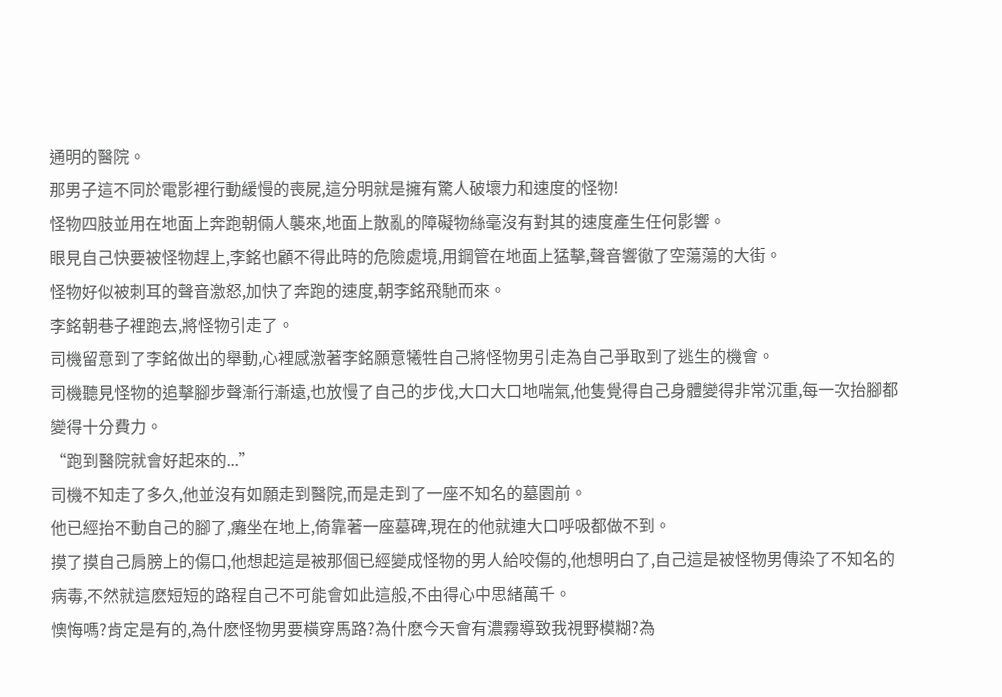通明的醫院。
那男子這不同於電影裡行動緩慢的喪屍,這分明就是擁有驚人破壞力和速度的怪物!
怪物四肢並用在地面上奔跑朝倆人襲來,地面上散亂的障礙物絲毫沒有對其的速度產生任何影響。
眼見自己快要被怪物趕上,李銘也顧不得此時的危險處境,用鋼管在地面上猛擊,聲音響徹了空蕩蕩的大街。
怪物好似被刺耳的聲音激怒,加快了奔跑的速度,朝李銘飛馳而來。
李銘朝巷子裡跑去,將怪物引走了。
司機留意到了李銘做出的舉動,心裡感激著李銘願意犧牲自己將怪物男引走為自己爭取到了逃生的機會。
司機聽見怪物的追擊腳步聲漸行漸遠,也放慢了自己的步伐,大口大口地喘氣,他隻覺得自己身體變得非常沉重,每一次抬腳都變得十分費力。
“跑到醫院就會好起來的...”
司機不知走了多久,他並沒有如願走到醫院,而是走到了一座不知名的墓園前。
他已經抬不動自己的腳了,癱坐在地上,倚靠著一座墓碑,現在的他就連大口呼吸都做不到。
摸了摸自己肩膀上的傷口,他想起這是被那個已經變成怪物的男人給咬傷的,他想明白了,自己這是被怪物男傳染了不知名的病毒,不然就這麽短短的路程自己不可能會如此這般,不由得心中思緒萬千。
懊悔嗎?肯定是有的,為什麽怪物男要橫穿馬路?為什麽今天會有濃霧導致我視野模糊?為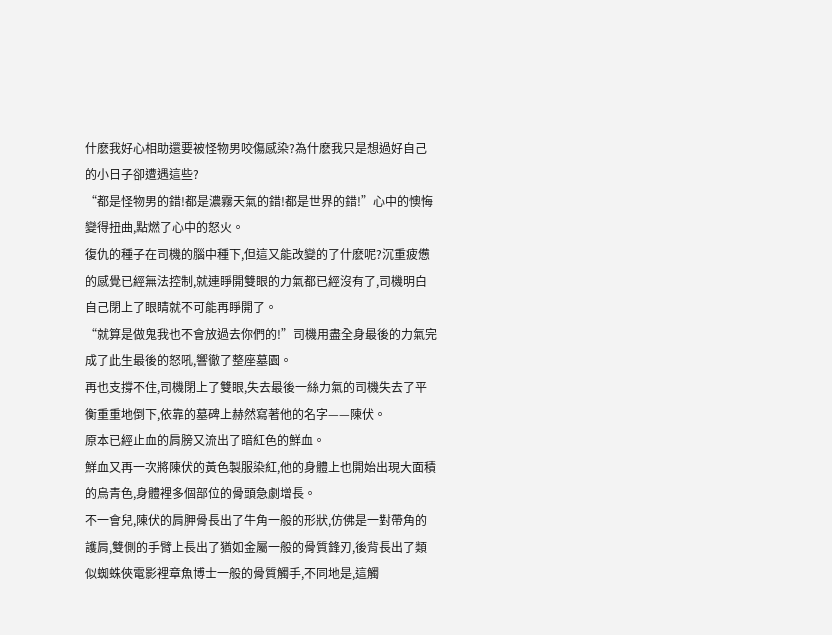什麽我好心相助還要被怪物男咬傷感染?為什麽我只是想過好自己的小日子卻遭遇這些?
“都是怪物男的錯!都是濃霧天氣的錯!都是世界的錯!”心中的懊悔變得扭曲,點燃了心中的怒火。
復仇的種子在司機的腦中種下,但這又能改變的了什麽呢?沉重疲憊的感覺已經無法控制,就連睜開雙眼的力氣都已經沒有了,司機明白自己閉上了眼睛就不可能再睜開了。
“就算是做鬼我也不會放過去你們的!”司機用盡全身最後的力氣完成了此生最後的怒吼,響徹了整座墓園。
再也支撐不住,司機閉上了雙眼,失去最後一絲力氣的司機失去了平衡重重地倒下,依靠的墓碑上赫然寫著他的名字——陳伏。
原本已經止血的肩膀又流出了暗紅色的鮮血。
鮮血又再一次將陳伏的黃色製服染紅,他的身體上也開始出現大面積的烏青色,身體裡多個部位的骨頭急劇增長。
不一會兒,陳伏的肩胛骨長出了牛角一般的形狀,仿佛是一對帶角的護肩,雙側的手臂上長出了猶如金屬一般的骨質鋒刃,後背長出了類似蜘蛛俠電影裡章魚博士一般的骨質觸手,不同地是,這觸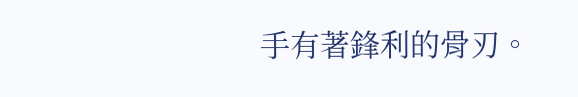手有著鋒利的骨刃。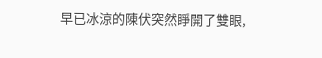早已冰涼的陳伏突然睜開了雙眼,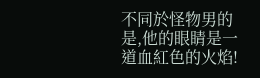不同於怪物男的是,他的眼睛是一道血紅色的火焰!